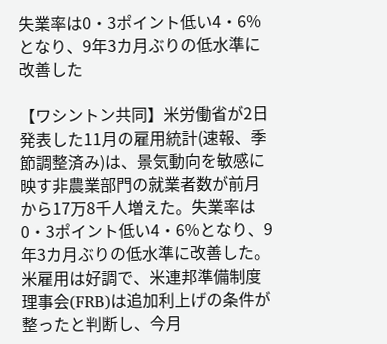失業率は0・3ポイント低い4・6%となり、9年3カ月ぶりの低水準に改善した

【ワシントン共同】米労働省が2日発表した11月の雇用統計(速報、季節調整済み)は、景気動向を敏感に映す非農業部門の就業者数が前月から17万8千人増えた。失業率は0・3ポイント低い4・6%となり、9年3カ月ぶりの低水準に改善した。米雇用は好調で、米連邦準備制度理事会(FRB)は追加利上げの条件が整ったと判断し、今月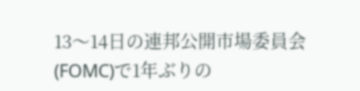13〜14日の連邦公開市場委員会(FOMC)で1年ぶりの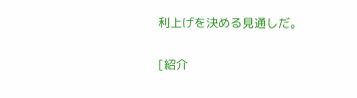利上げを決める見通しだ。

[紹介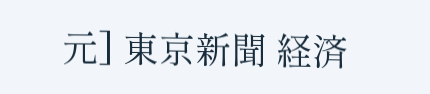元] 東京新聞 経済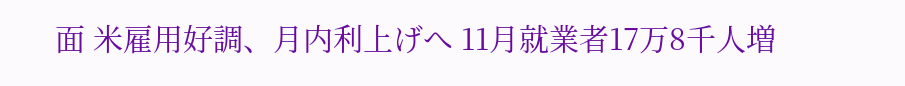面 米雇用好調、月内利上げへ 11月就業者17万8千人増